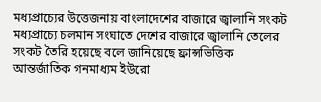মধ্যপ্রাচ্যের উত্তেজনায় বাংলাদেশের বাজারে জ্বালানি সংকট
মধ্যপ্রাচ্যে চলমান সংঘাতে দেশের বাজারে জ্বালানি তেলের সংকট তৈরি হয়েছে বলে জানিয়েছে ফ্রান্সভিত্তিক আন্তর্জাতিক গনমাধ্যম ইউরো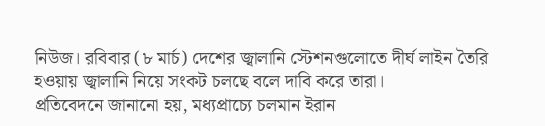নিউজ। রবিবার (৮ মার্চ) দেশের জ্বালানি স্টেশনগুলোতে দীর্ঘ লাইন তৈরি হওয়ায় জ্বালানি নিয়ে সংকট চলছে বলে দাবি করে তারা।
প্রতিবেদনে জানানো হয়, মধ্যপ্রাচ্যে চলমান ইরান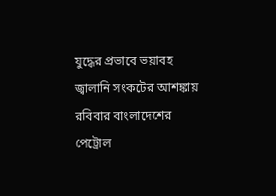যুদ্ধের প্রভাবে ভয়াবহ জ্বালানি সংকটের আশঙ্কায় রবিবার বাংলাদেশের পেট্রোল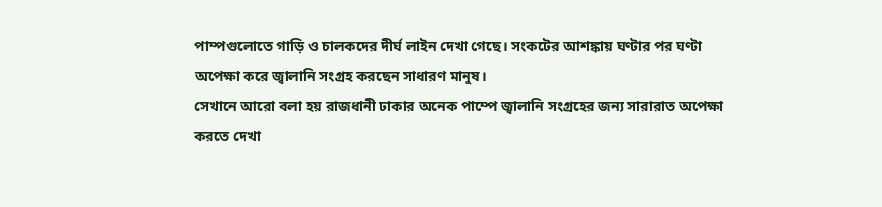পাম্পগুলোতে গাড়ি ও চালকদের দীর্ঘ লাইন দেখা গেছে। সংকটের আশঙ্কায় ঘণ্টার পর ঘণ্টা অপেক্ষা করে জ্বালানি সংগ্রহ করছেন সাধারণ মানুষ।
সেখানে আরো বলা হয় রাজধানী ঢাকার অনেক পাম্পে জ্বালানি সংগ্রহের জন্য সারারাত অপেক্ষা করতে দেখা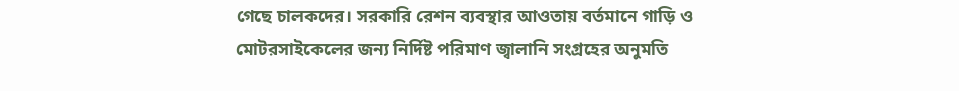গেছে চালকদের। সরকারি রেশন ব্যবস্থার আওতায় বর্তমানে গাড়ি ও মোটরসাইকেলের জন্য নির্দিষ্ট পরিমাণ জ্বালানি সংগ্রহের অনুমতি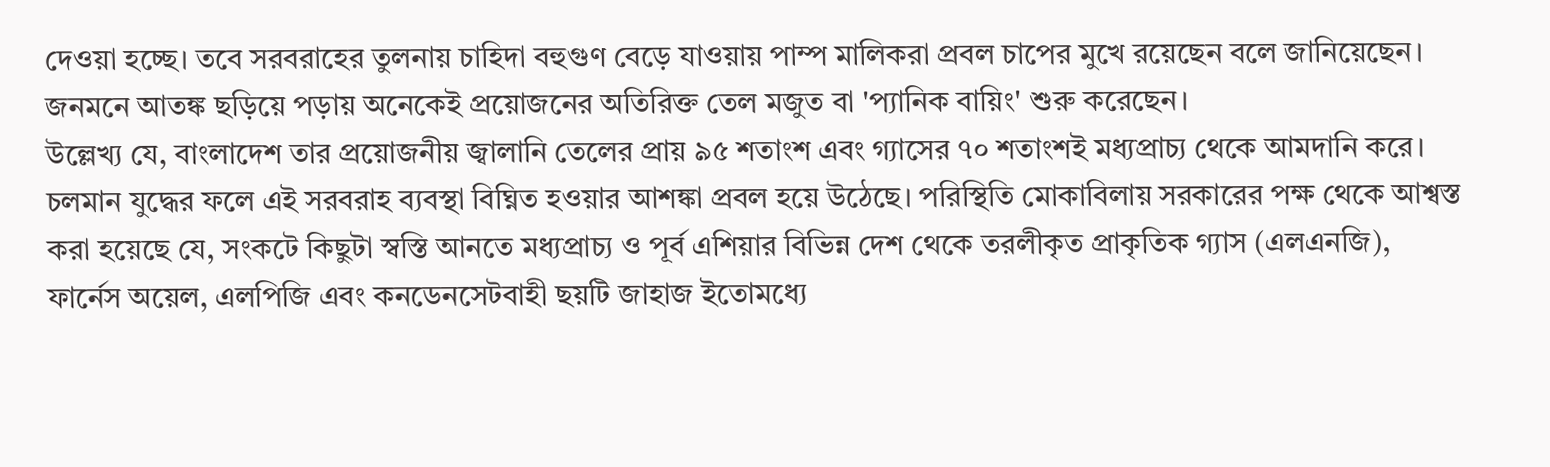দেওয়া হচ্ছে। তবে সরবরাহের তুলনায় চাহিদা বহুগুণ বেড়ে যাওয়ায় পাম্প মালিকরা প্রবল চাপের মুখে রয়েছেন বলে জানিয়েছেন। জনমনে আতঙ্ক ছড়িয়ে পড়ায় অনেকেই প্রয়োজনের অতিরিক্ত তেল মজুত বা 'প্যানিক বায়িং' শুরু করেছেন।
উল্লেখ্য যে, বাংলাদেশ তার প্রয়োজনীয় জ্বালানি তেলের প্রায় ৯৫ শতাংশ এবং গ্যাসের ৭০ শতাংশই মধ্যপ্রাচ্য থেকে আমদানি করে। চলমান যুদ্ধের ফলে এই সরবরাহ ব্যবস্থা বিঘ্নিত হওয়ার আশঙ্কা প্রবল হয়ে উঠেছে। পরিস্থিতি মোকাবিলায় সরকারের পক্ষ থেকে আশ্বস্ত করা হয়েছে যে, সংকটে কিছুটা স্বস্তি আনতে মধ্যপ্রাচ্য ও পূর্ব এশিয়ার বিভিন্ন দেশ থেকে তরলীকৃত প্রাকৃতিক গ্যাস (এলএনজি), ফার্নেস অয়েল, এলপিজি এবং কনডেনসেটবাহী ছয়টি জাহাজ ইতোমধ্যে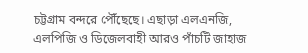চট্টগ্রাম বন্দরে পৌঁছেছে। এছাড়া এলএনজি, এলপিজি ও ডিজেলবাহী আরও পাঁচটি জাহাজ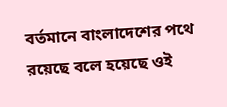বর্তমানে বাংলাদেশের পথে রয়েছে বলে হয়েছে ওই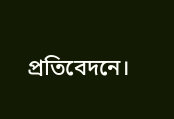প্রতিবেদনে।